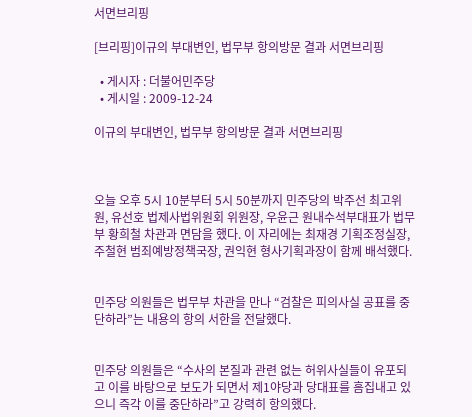서면브리핑

[브리핑]이규의 부대변인, 법무부 항의방문 결과 서면브리핑

  • 게시자 : 더불어민주당
  • 게시일 : 2009-12-24

이규의 부대변인, 법무부 항의방문 결과 서면브리핑



오늘 오후 5시 10분부터 5시 50분까지 민주당의 박주선 최고위원, 유선호 법제사법위원회 위원장, 우윤근 원내수석부대표가 법무부 황희철 차관과 면담을 했다. 이 자리에는 최재경 기획조정실장, 주철현 범죄예방정책국장, 권익현 형사기획과장이 함께 배석했다.


민주당 의원들은 법무부 차관을 만나 “검찰은 피의사실 공표를 중단하라”는 내용의 항의 서한을 전달했다.


민주당 의원들은 “수사의 본질과 관련 없는 허위사실들이 유포되고 이를 바탕으로 보도가 되면서 제1야당과 당대표를 흠집내고 있으니 즉각 이를 중단하라”고 강력히 항의했다.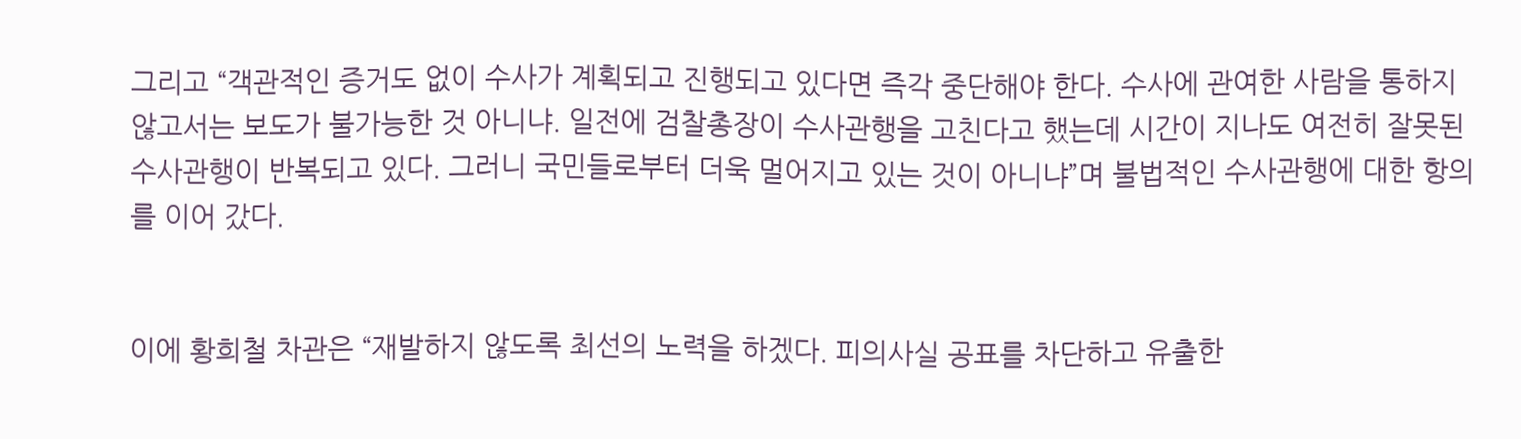그리고 “객관적인 증거도 없이 수사가 계획되고 진행되고 있다면 즉각 중단해야 한다. 수사에 관여한 사람을 통하지 않고서는 보도가 불가능한 것 아니냐. 일전에 검찰총장이 수사관행을 고친다고 했는데 시간이 지나도 여전히 잘못된 수사관행이 반복되고 있다. 그러니 국민들로부터 더욱 멀어지고 있는 것이 아니냐”며 불법적인 수사관행에 대한 항의를 이어 갔다.


이에 황희철 차관은 “재발하지 않도록 최선의 노력을 하겠다. 피의사실 공표를 차단하고 유출한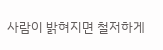사람이 밝혀지면 철저하게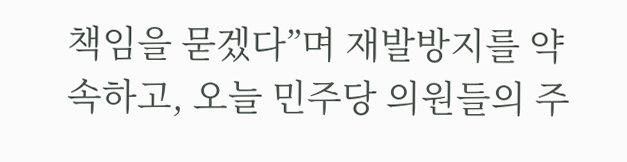책임을 묻겠다”며 재발방지를 약속하고, 오늘 민주당 의원들의 주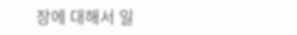장에 대해서 일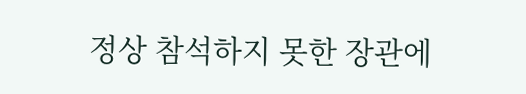정상 참석하지 못한 장관에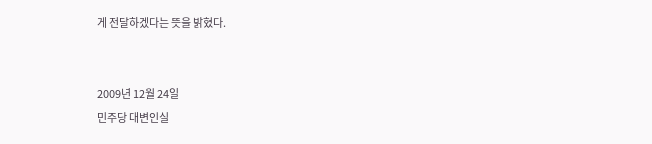게 전달하겠다는 뜻을 밝혔다.


2009년 12월 24일
민주당 대변인실